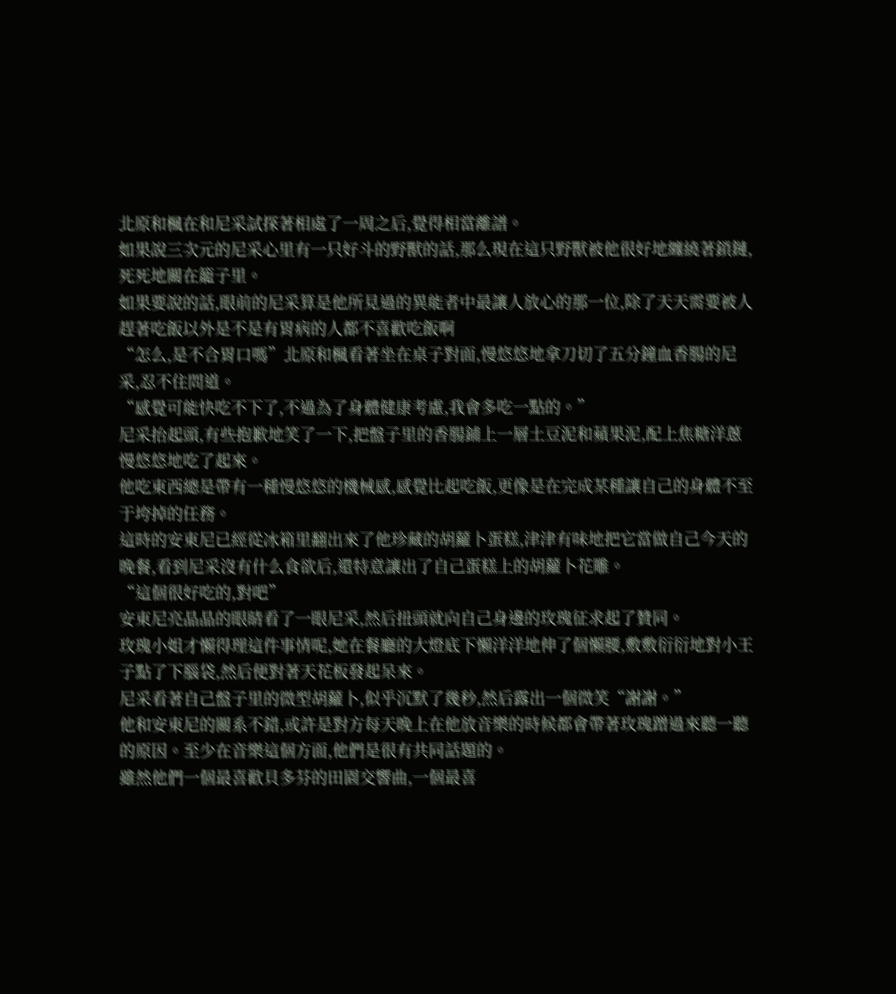北原和楓在和尼采試探著相處了一周之后,覺得相當離譜。
如果說三次元的尼采心里有一只好斗的野獸的話,那么現在這只野獸被他很好地纏繞著鎖鏈,死死地關在籠子里。
如果要說的話,眼前的尼采算是他所見過的異能者中最讓人放心的那一位,除了天天需要被人趕著吃飯以外是不是有胃病的人都不喜歡吃飯啊
“怎么,是不合胃口嗎”北原和楓看著坐在桌子對面,慢悠悠地拿刀切了五分鐘血香腸的尼采,忍不住問道。
“感覺可能快吃不下了,不過為了身體健康考慮,我會多吃一點的。”
尼采抬起頭,有些抱歉地笑了一下,把盤子里的香腸鋪上一層土豆泥和蘋果泥,配上焦糖洋蔥慢悠悠地吃了起來。
他吃東西總是帶有一種慢悠悠的機械感,感覺比起吃飯,更像是在完成某種讓自己的身體不至于垮掉的任務。
這時的安東尼已經從冰箱里翻出來了他珍藏的胡蘿卜蛋糕,津津有味地把它當做自己今天的晚餐,看到尼采沒有什么食欲后,還特意讓出了自己蛋糕上的胡蘿卜花雕。
“這個很好吃的,對吧”
安東尼亮晶晶的眼睛看了一眼尼采,然后扭頭就向自己身邊的玫瑰征求起了贊同。
玫瑰小姐才懶得理這件事情呢,她在餐廳的大燈底下懶洋洋地伸了個懶腰,敷敷衍衍地對小王子點了下腦袋,然后便對著天花板發起呆來。
尼采看著自己盤子里的微型胡蘿卜,似乎沉默了幾秒,然后露出一個微笑“謝謝。”
他和安東尼的關系不錯,或許是對方每天晚上在他放音樂的時候都會帶著玫瑰蹭過來聽一聽的原因。至少在音樂這個方面,他們是很有共同話題的。
雖然他們一個最喜歡貝多芬的田園交響曲,一個最喜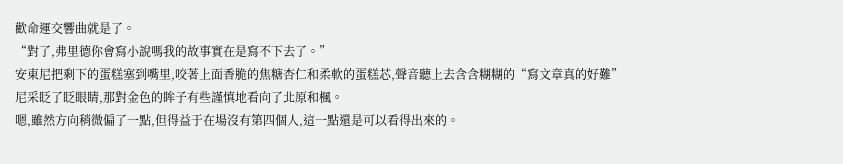歡命運交響曲就是了。
“對了,弗里德你會寫小說嗎我的故事實在是寫不下去了。”
安東尼把剩下的蛋糕塞到嘴里,咬著上面香脆的焦糖杏仁和柔軟的蛋糕芯,聲音聽上去含含糊糊的“寫文章真的好難”
尼采眨了眨眼睛,那對金色的眸子有些謹慎地看向了北原和楓。
嗯,雖然方向稍微偏了一點,但得益于在場沒有第四個人,這一點還是可以看得出來的。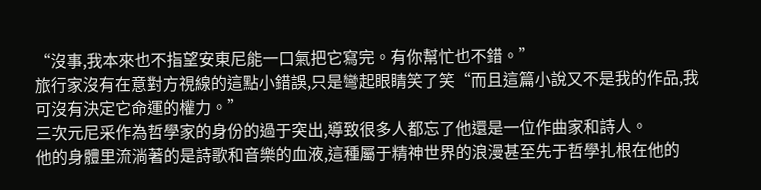“沒事,我本來也不指望安東尼能一口氣把它寫完。有你幫忙也不錯。”
旅行家沒有在意對方視線的這點小錯誤,只是彎起眼睛笑了笑“而且這篇小說又不是我的作品,我可沒有決定它命運的權力。”
三次元尼采作為哲學家的身份的過于突出,導致很多人都忘了他還是一位作曲家和詩人。
他的身體里流淌著的是詩歌和音樂的血液,這種屬于精神世界的浪漫甚至先于哲學扎根在他的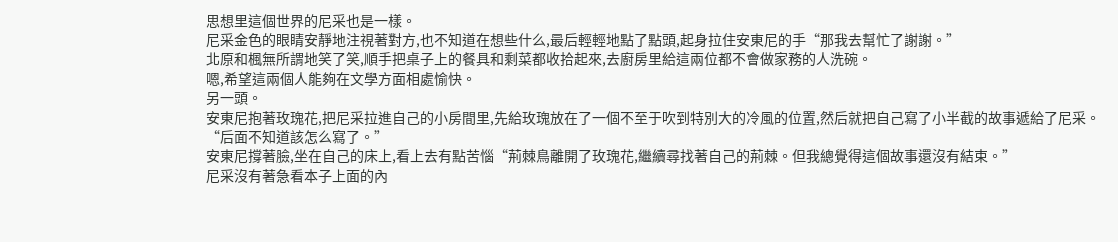思想里這個世界的尼采也是一樣。
尼采金色的眼睛安靜地注視著對方,也不知道在想些什么,最后輕輕地點了點頭,起身拉住安東尼的手“那我去幫忙了謝謝。”
北原和楓無所謂地笑了笑,順手把桌子上的餐具和剩菜都收拾起來,去廚房里給這兩位都不會做家務的人洗碗。
嗯,希望這兩個人能夠在文學方面相處愉快。
另一頭。
安東尼抱著玫瑰花,把尼采拉進自己的小房間里,先給玫瑰放在了一個不至于吹到特別大的冷風的位置,然后就把自己寫了小半截的故事遞給了尼采。
“后面不知道該怎么寫了。”
安東尼撐著臉,坐在自己的床上,看上去有點苦惱“荊棘鳥離開了玫瑰花,繼續尋找著自己的荊棘。但我總覺得這個故事還沒有結束。”
尼采沒有著急看本子上面的內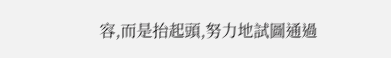容,而是抬起頭,努力地試圖通過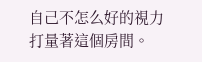自己不怎么好的視力打量著這個房間。